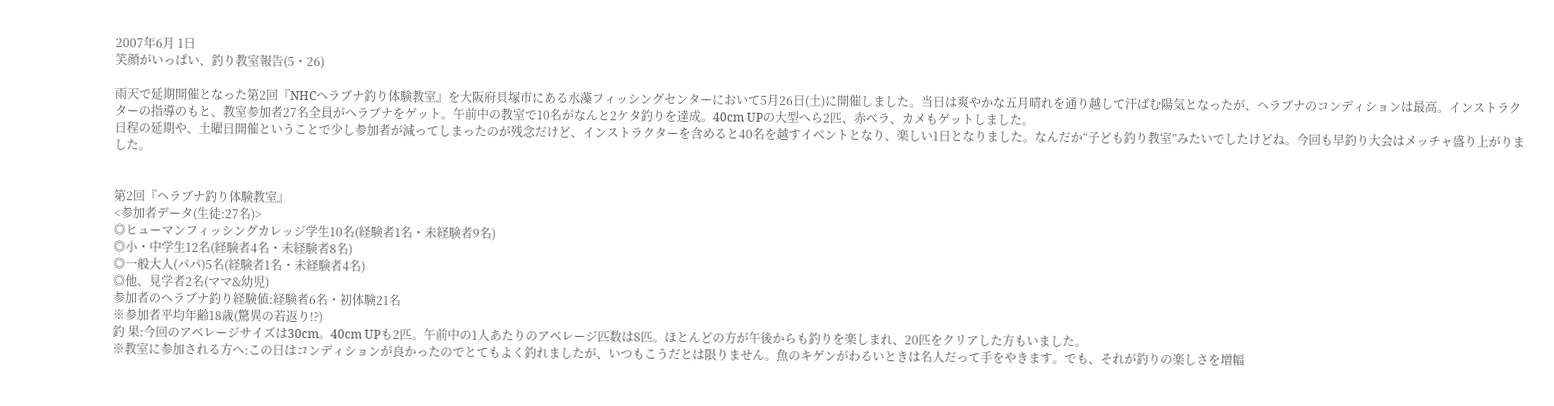2007年6月 1日
笑顔がいっぱい、釣り教室報告(5・26)

雨天で延期開催となった第2回『NHCヘラブナ釣り体験教室』を大阪府貝塚市にある水藻フィッシングセンターにおいて5月26日(土)に開催しました。当日は爽やかな五月晴れを通り越して汗ばむ陽気となったが、ヘラブナのコンディションは最高。インストラクターの指導のもと、教室参加者27名全員がヘラブナをゲット。午前中の教室で10名がなんと2ケタ釣りを達成。40cm UPの大型へら2匹、赤ベラ、カメもゲットしました。
日程の延期や、土曜日開催ということで少し参加者が減ってしまったのが残念だけど、インストラクターを含めると40名を越すイベントとなり、楽しい1日となりました。なんだか“子ども釣り教室”みたいでしたけどね。今回も早釣り大会はメッチャ盛り上がりました。


第2回『ヘラブナ釣り体験教室』
<参加者データ(生徒:27名)>
◎ヒューマンフィッシングカレッジ学生10名(経験者1名・未経験者9名)
◎小・中学生12名(経験者4名・未経験者8名)
◎一般大人(パパ)5名(経験者1名・未経験者4名)
◎他、見学者2名(ママ&幼児)
参加者のヘラブナ釣り経験値:経験者6名・初体験21名
※参加者平均年齢18歳(驚異の若返り!?)
釣 果:今回のアベレージサイズは30cm。40cm UPも2匹。午前中の1人あたりのアベレージ匹数は8匹。ほとんどの方が午後からも釣りを楽しまれ、20匹をクリアした方もいました。
※教室に参加される方へ:この日はコンディションが良かったのでとてもよく釣れましたが、いつもこうだとは限りません。魚のキゲンがわるいときは名人だって手をやきます。でも、それが釣りの楽しさを増幅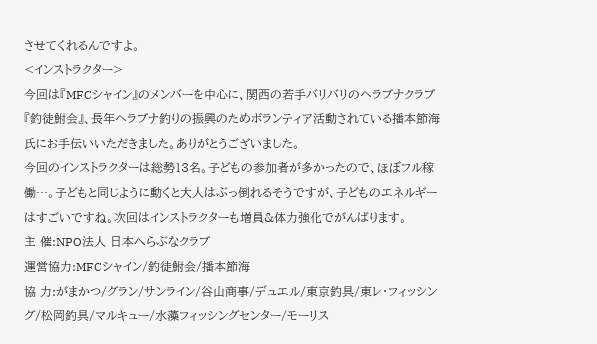させてくれるんですよ。
<インストラクター>
今回は『MFCシャイン』のメンバーを中心に、関西の若手バリバリのヘラブナクラブ『釣徒鮒会』、長年ヘラブナ釣りの振興のためボランティア活動されている播本節海氏にお手伝いいただきました。ありがとうございました。
今回のインストラクターは総勢13名。子どもの参加者が多かったので、ほぼフル稼働…。子どもと同じように動くと大人はぶっ倒れるそうですが、子どものエネルギーはすごいですね。次回はインストラクターも増員&体力強化でがんばります。
主 催:NPO法人 日本へらぶなクラブ
運営協力:MFCシャイン/釣徒鮒会/播本節海
協 力:がまかつ/グラン/サンライン/谷山商事/デュエル/東京釣具/東レ・フィッシング/松岡釣具/マルキュー/水藻フィッシングセンター/モーリス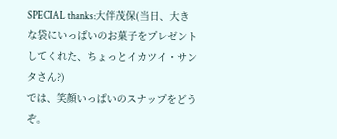SPECIAL thanks:大伴茂保(当日、大きな袋にいっぱいのお菓子をプレゼントしてくれた、ちょっとイカツイ・サンタさん?)
では、笑顔いっぱいのスナップをどうぞ。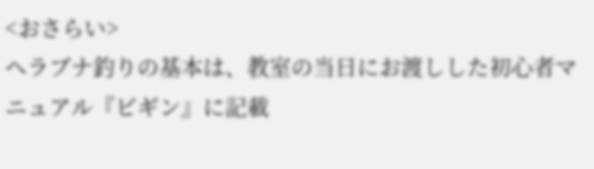<おさらい>
ヘラブナ釣りの基本は、教室の当日にお渡しした初心者マニュアル『ビギン』に記載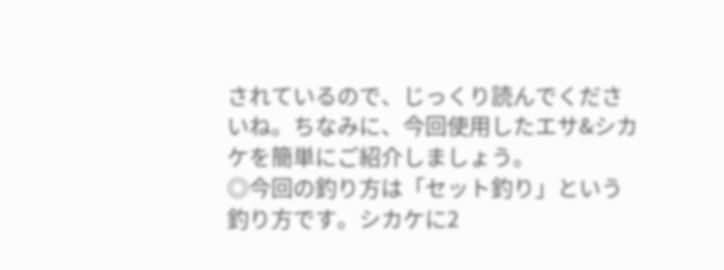されているので、じっくり読んでくださいね。ちなみに、今回使用したエサ&シカケを簡単にご紹介しましょう。
◎今回の釣り方は「セット釣り」という釣り方です。シカケに2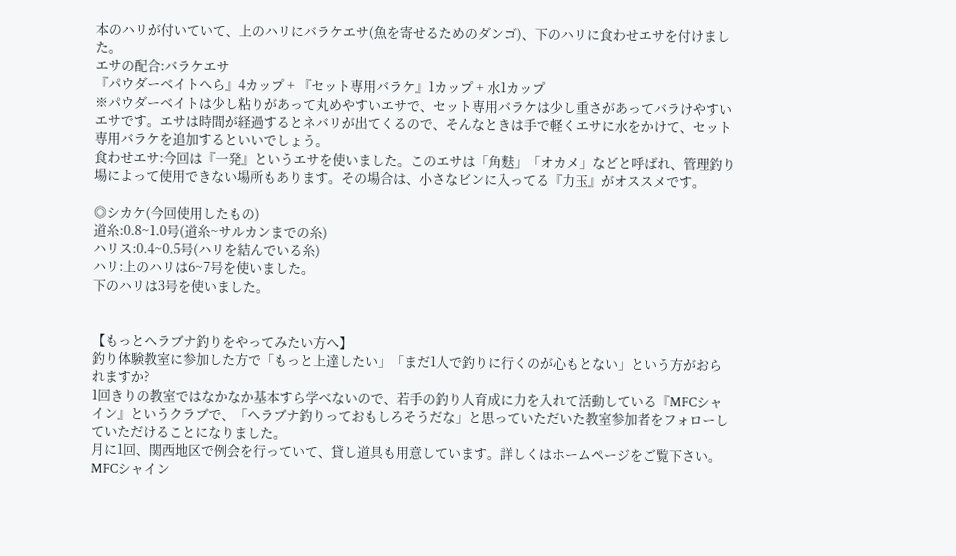本のハリが付いていて、上のハリにバラケエサ(魚を寄せるためのダンゴ)、下のハリに食わせエサを付けました。
エサの配合:バラケエサ
『パウダーベイトへら』4カップ + 『セット専用バラケ』1カップ + 水1カップ
※パウダーベイトは少し粘りがあって丸めやすいエサで、セット専用バラケは少し重さがあってバラけやすいエサです。エサは時間が経過するとネバリが出てくるので、そんなときは手で軽くエサに水をかけて、セット専用バラケを追加するといいでしょう。
食わせエサ:今回は『一発』というエサを使いました。このエサは「角麩」「オカメ」などと呼ばれ、管理釣り場によって使用できない場所もあります。その場合は、小さなビンに入ってる『力玉』がオススメです。

◎シカケ(今回使用したもの)
道糸:0.8~1.0号(道糸~サルカンまでの糸)
ハリス:0.4~0.5号(ハリを結んでいる糸)
ハリ:上のハリは6~7号を使いました。
下のハリは3号を使いました。


【もっとヘラブナ釣りをやってみたい方へ】
釣り体験教室に参加した方で「もっと上達したい」「まだ1人で釣りに行くのが心もとない」という方がおられますか?
1回きりの教室ではなかなか基本すら学べないので、若手の釣り人育成に力を入れて活動している『MFCシャイン』というクラブで、「ヘラブナ釣りっておもしろそうだな」と思っていただいた教室参加者をフォローしていただけることになりました。
月に1回、関西地区で例会を行っていて、貸し道具も用意しています。詳しくはホームページをご覧下さい。
MFCシャイン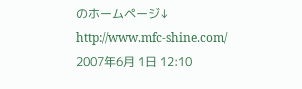のホームページ↓
http://www.mfc-shine.com/
2007年6月 1日 12:10